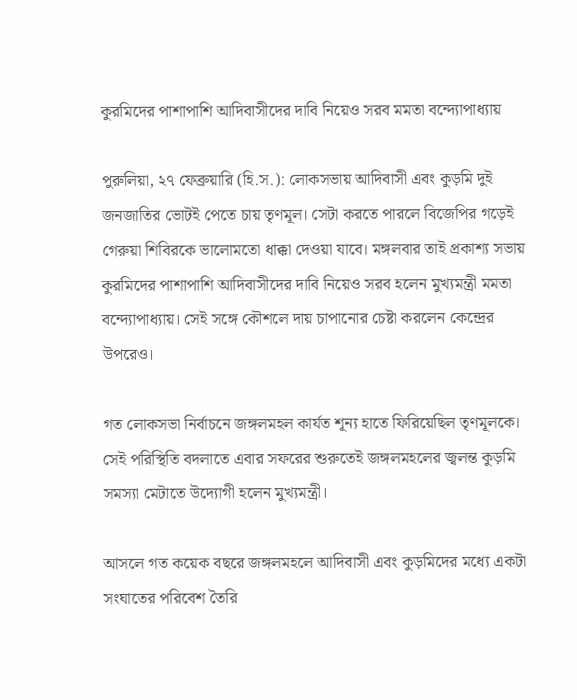কুরমিদের পাশাপাশি আদিবাসীদের দাবি নিয়েও সরব মমতা বন্দ্যোপাধ্যায়

পুরুলিয়া, ২৭ ফেব্রুয়ারি (হি.স.): লোকসভায় আদিবাসী এবং কুড়মি দুই জনজাতির ভোটই পেতে চায় তৃণমূল। সেটা করতে পারলে বিজেপির গড়েই গেরুয়া শিবিরকে ভালোমতো ধাক্কা দেওয়া যাবে। মঙ্গলবার তাই প্রকাশ্য সভায় কুরমিদের পাশাপাশি আদিবাসীদের দাবি নিয়েও সরব হলেন মুখ্যমন্ত্রী মমতা বন্দ্যোপাধ্যায়। সেই সঙ্গে কৌশলে দায় চাপানোর চেষ্টা করলেন কেন্দ্রের উপরেও।

গত লোকসভা নির্বাচনে জঙ্গলমহল কার্যত শূন্য হাতে ফিরিয়েছিল তৃণমূলকে। সেই পরিস্থিতি বদলাতে এবার সফরের শুরুতেই জঙ্গলমহলের জ্বলন্ত কুড়মি সমস্যা মেটাতে উদ্যোগী হলেন মুখ্যমন্ত্রী।

আসলে গত কয়েক বছরে জঙ্গলমহলে আদিবাসী এবং কুড়মিদের মধ্যে একটা সংঘাতের পরিবেশ তৈরি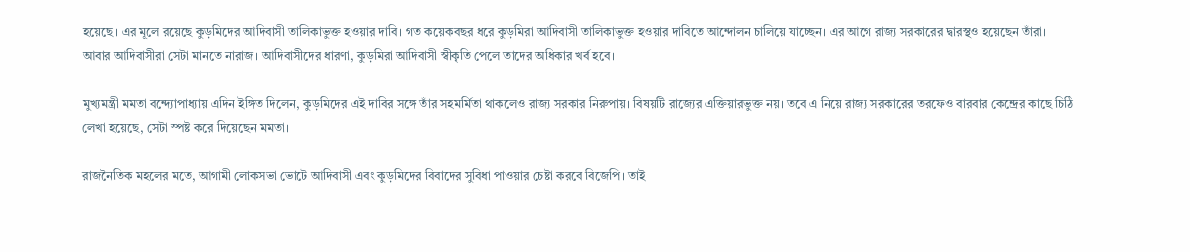হয়েছে। এর মূলে রয়েছে কুড়মিদের আদিবাসী তালিকাভুক্ত হওয়ার দাবি। গত কয়েকবছর ধরে কুড়মিরা আদিবাসী তালিকাভুক্ত হওয়ার দাবিতে আন্দোলন চালিয়ে যাচ্ছেন। এর আগে রাজ্য সরকারের দ্বারস্থও হয়েছেন তাঁরা। আবার আদিবাসীরা সেটা মানতে নারাজ। আদিবাসীদের ধারণা, কুড়মিরা আদিবাসী স্বীকৃতি পেলে তাদের অধিকার খর্ব হবে।

মুখ্যমন্ত্রী মমতা বন্দ্যোপাধ্যায় এদিন ইঙ্গিত দিলেন, কুড়মিদের এই দাবির সঙ্গে তাঁর সহমর্মিতা থাকলেও রাজ্য সরকার নিরুপায়। বিষয়টি রাজ্যের এক্তিয়ারভুক্ত নয়। তবে এ নিয়ে রাজ্য সরকারের তরফেও বারবার কেন্দ্রের কাছে চিঠি লেখা হয়েছে, সেটা স্পষ্ট করে দিয়েছেন মমতা।

রাজনৈতিক মহলের মতে, আগামী লোকসভা ভোটে আদিবাসী এবং কুড়মিদের বিবাদের সুবিধা পাওয়ার চেষ্টা করবে বিজেপি। তাই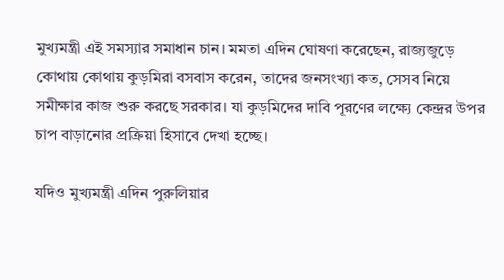মুখ্যমন্ত্রী এই সমস্যার সমাধান চান। মমতা এদিন ঘোষণা করেছেন, রাজ্যজুড়ে কোথায় কোথায় কুড়মিরা বসবাস করেন, তাদের জনসংখ্যা কত, সেসব নিয়ে সমীক্ষার কাজ শুরু করছে সরকার। যা কুড়মিদের দাবি পূরণের লক্ষ্যে কেন্দ্রর উপর চাপ বাড়ানোর প্রক্রিয়া হিসাবে দেখা হচ্ছে।

যদিও মুখ্যমন্ত্রী এদিন পুরুলিয়ার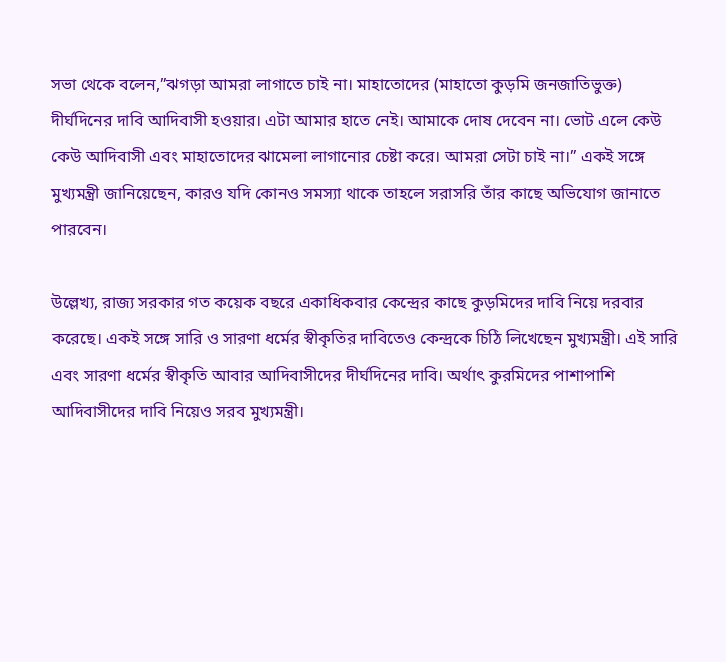সভা থেকে বলেন,”ঝগড়া আমরা লাগাতে চাই না। মাহাতোদের (মাহাতো কুড়মি জনজাতিভুক্ত) দীর্ঘদিনের দাবি আদিবাসী হওয়ার। এটা আমার হাতে নেই। আমাকে দোষ দেবেন না। ভোট এলে কেউ কেউ আদিবাসী এবং মাহাতোদের ঝামেলা লাগানোর চেষ্টা করে। আমরা সেটা চাই না।” একই সঙ্গে মুখ্যমন্ত্রী জানিয়েছেন, কারও যদি কোনও সমস্যা থাকে তাহলে সরাসরি তাঁর কাছে অভিযোগ জানাতে পারবেন।

উল্লেখ্য, রাজ্য সরকার গত কয়েক বছরে একাধিকবার কেন্দ্রের কাছে কুড়মিদের দাবি নিয়ে দরবার করেছে। একই সঙ্গে সারি ও সারণা ধর্মের স্বীকৃতির দাবিতেও কেন্দ্রকে চিঠি লিখেছেন মুখ্যমন্ত্রী। এই সারি এবং সারণা ধর্মের স্বীকৃতি আবার আদিবাসীদের দীর্ঘদিনের দাবি। অর্থাৎ কুরমিদের পাশাপাশি আদিবাসীদের দাবি নিয়েও সরব মুখ্যমন্ত্রী।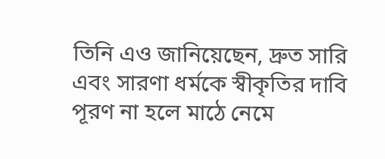তিনি এও জানিয়েছেন, দ্রুত সারি এবং সারণা ধর্মকে স্বীকৃতির দাবি পূরণ না হলে মাঠে নেমে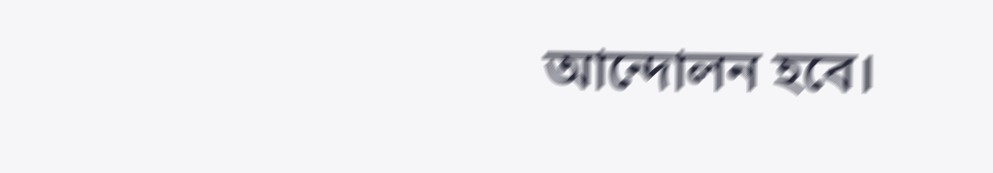আন্দোলন হবে।